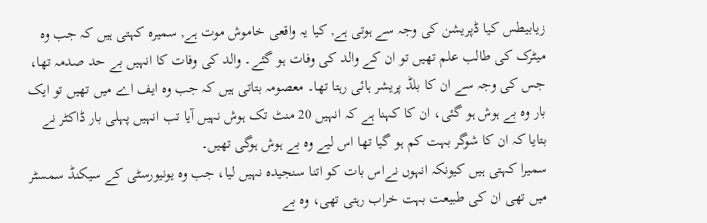زیابیطس کیا ڈپریشن کی وجہ سے ہوتی ہے, کیا یہ واقعی خاموش موت ہے, سمیرہ کہتی ہیں کہ جب وہ میٹرک کی طالب علم تھیں تو ان کے والد کی وفات ہو گئے۔ والد کی وفات کا انہیں بے حد صدمہ تھا، جس کی وجہ سے ان کا بلڈ پریشر ہائی رہتا تھا۔ معصومہ بتاتی ہیں کہ جب وہ ایف اے میں تھیں تو ایک بار وہ بے ہوش ہو گئی، ان کا کہنا ہے کہ انہیں 20 منٹ تک ہوش نہیں آیا تب انہیں پہلی بار ڈاکٹر نے بتایا کہ ان کا شوگر بہت کم ہو گیا تھا اس لیے وہ بے ہوش ہوگی تھیں۔
سمیرا کہتی ہیں کیونکہ انہوں نےاس بات کو اتنا سنجیدہ نہیں لیا، جب وہ یونیورسٹی کے سیکنڈ سمسٹر میں تھی ان کی طبیعت بہت خراب رہتی تھی، وہ بے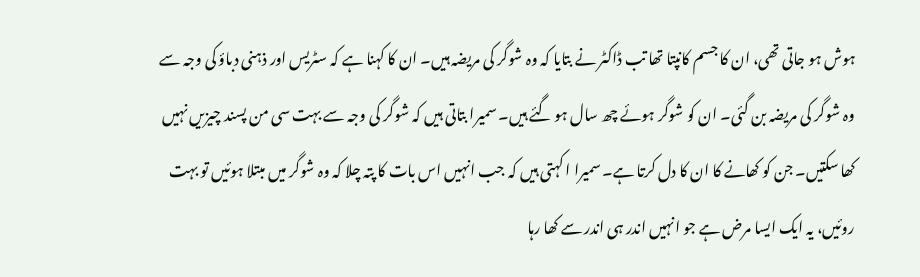ہوش ہو جاتی تھی، ان کا جسم کانپتا تھا تب ڈاکٹر نے بتایا کہ وہ شوگر کی مریضہ ہیں۔ ان کا کہنا ہے کہ سٹریس اور ذہنی دباؤ کی وجہ سے وہ شوگر کی مریضہ بن گئی۔ ان کو شوگر ہوئے چھ سال ہو گئے ہیں۔ سمیرا بتاتی ہیں کہ شوگر کی وجہ سے بہت سی من پسند چیزیں نہیں کھا سکتیں۔ جن کو کھانے کا ان کا دل کرتا ہے۔ سمیرا ا کہتی ہیں کہ جب انہیں اس بات کا پتہ چلا کہ وہ شوگر میں مبتلا ہوئیں تو بہت روئیں، یہ ایک ایسا مرض ہے جو انہیں اندر ہی اندر سے کھا رہا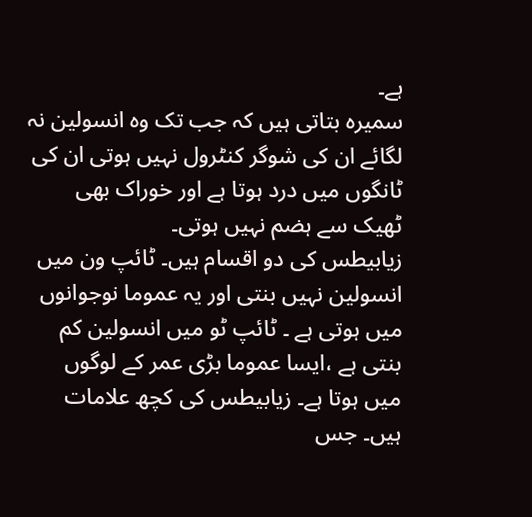ہے۔
سمیرہ بتاتی ہیں کہ جب تک وہ انسولین نہ لگائے ان کی شوگر کنٹرول نہیں ہوتی ان کی ٹانگوں میں درد ہوتا ہے اور خوراک بھی ٹھیک سے ہضم نہیں ہوتی۔
زیابیطس کی دو اقسام ہیں۔ ٹائپ ون میں انسولین نہیں بنتی اور یہ عموما نوجوانوں میں ہوتی ہے ۔ ٹائپ ٹو میں انسولین کم بنتی ہے ،ایسا عموما بڑی عمر کے لوگوں میں ہوتا ہے۔ زیابیطس کی کچھ علامات ہیں۔ جس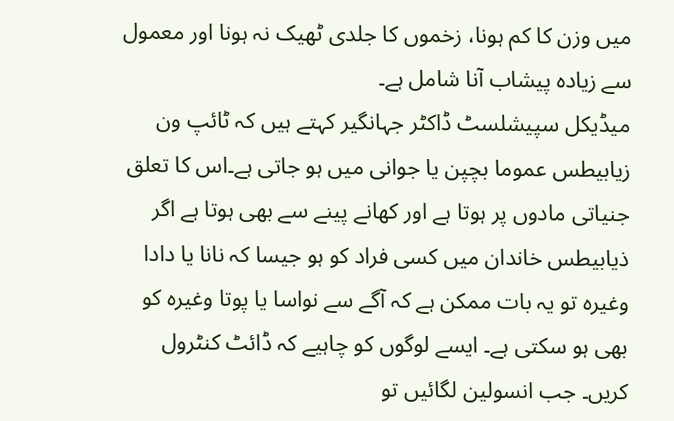میں وزن کا کم ہونا، زخموں کا جلدی ٹھیک نہ ہونا اور معمول سے زیادہ پیشاب آنا شامل ہے۔
میڈیکل سپیشلسٹ ڈاکٹر جہانگیر کہتے ہیں کہ ٹائپ ون زیابیطس عموما بچپن یا جوانی میں ہو جاتی ہے۔اس کا تعلق جنیاتی مادوں پر ہوتا ہے اور کھانے پینے سے بھی ہوتا ہے اگر ذیابیطس خاندان میں کسی فراد کو ہو جیسا کہ نانا یا دادا وغیرہ تو یہ بات ممکن ہے کہ آگے سے نواسا یا پوتا وغیرہ کو بھی ہو سکتی ہے۔ ایسے لوگوں کو چاہیے کہ ڈائٹ کنٹرول کریں۔ جب انسولین لگائیں تو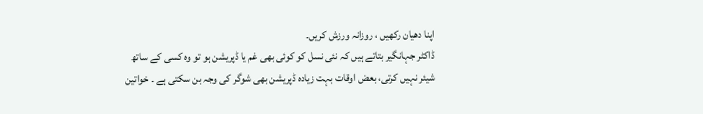اپنا دھیان رکھیں ، روزانہ ورزش کریں۔
ڈاکٹر جہانگیر بتاتے ہیں کہ نئی نسل کو کوئی بھی غم یا ڈپریشن ہو تو وہ کسی کے ساتھ شیئر نہیں کرتی، بعض اوقات بہت زیادہ ڈپریشن بھی شوگر کی وجہ بن سکتی ہے ۔ خواتین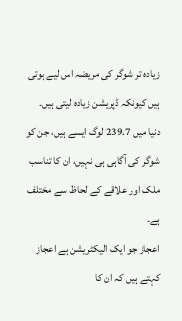زیادہ تر شوگر کی مریضہ اس لیے ہوتی ہیں کیونکہ ڈپریشن زیادہ لیتی ہیں۔
دنیا میں 239.7 لوگ ایسے ہیں، جن کو شوگر کی آگاہی ہی نہیں، ان کا تناسب ملک اور علاقے کے لحاظ سے مختلف ہے۔
اعجاز جو ایک الیکٹریشن ہے اعجاز کہتے ہیں کہ ان کا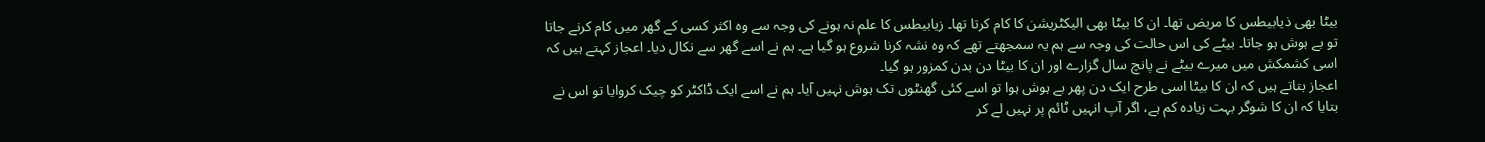بیٹا بھی ذیابیطس کا مریض تھا۔ ان کا بیٹا بھی الیکٹریشن کا کام کرتا تھا۔ زیابیطس کا علم نہ ہونے کی وجہ سے وہ اکثر کسی کے گھر میں کام کرنے جاتا تو بے ہوش ہو جاتا۔ بیٹے کی اس حالت کی وجہ سے ہم یہ سمجھتے تھے کہ وہ نشہ کرنا شروع ہو گیا ہے۔ ہم نے اسے گھر سے نکال دیا۔ اعجاز کہتے ہیں کہ اسی کشمکش میں میرے بیٹے نے پانچ سال گزارے اور ان کا بیٹا دن بدن کمزور ہو گیا۔
اعجاز بتاتے ہیں کہ ان کا بیٹا اسی طرح ایک دن پھر بے ہوش ہوا تو اسے کئی گھنٹوں تک ہوش نہیں آیا۔ ہم نے اسے ایک ڈاکٹر کو چیک کروایا تو اس نے بتایا کہ ان کا شوگر بہت زیادہ کم ہے، اگر آپ انہیں ٹائم پر نہیں لے کر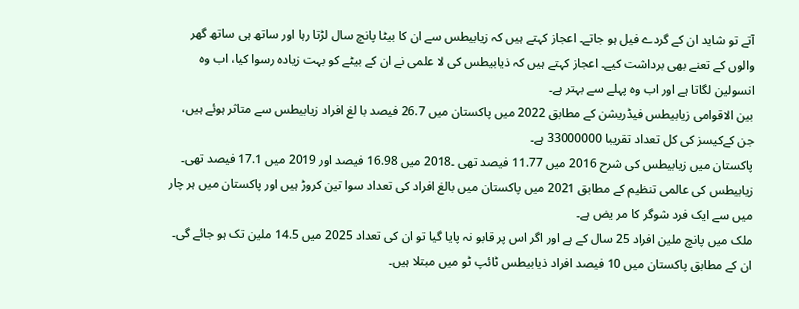آتے تو شاید ان کے گردے فیل ہو جاتے۔ اعجاز کہتے ہیں کہ زیابیطس سے ان کا بیٹا پانچ سال لڑتا رہا اور ساتھ ہی ساتھ گھر والوں کے تعنے بھی برداشت کیے۔ اعجاز کہتے ہیں کہ ذیابیطس کی لا علمی نے ان کے بیٹے کو بہت زیادہ رسوا کیا، اب وہ انسولین لگاتا ہے اور اب وہ پہلے سے بہتر ہے۔
بین الاقوامی زیابیطس فیڈریشن کے مطابق 2022 میں پاکستان میں 26.7 فیصد با لغ افراد زیابیطس سے متاثر ہوئے ہیں، جن کےکیسز کی کل تعداد تقریبا 33000000 ہے۔
پاکستان میں زیابیطس کی شرح 2016 میں 11.77 فیصد تھی ۔2018 میں 16.98 فیصد اور 2019 میں 17.1 فیصد تھی۔
زیابیطس کی عالمی تنظیم کے مطابق 2021 میں پاکستان میں بالغ افراد کی تعداد سوا تین کروڑ ہیں اور پاکستان میں ہر چار میں سے ایک فرد شوگر کا مر یض ہے۔
ملک میں پانچ ملین افراد 25 سال کے ہے اور اگر اس پر قابو نہ پایا گیا تو ان کی تعداد 2025 میں 14.5 ملین تک ہو جائے گی۔ ان کے مطابق پاکستان میں 10 فیصد افراد ذیابیطس ٹائپ ٹو میں مبتلا ہیں۔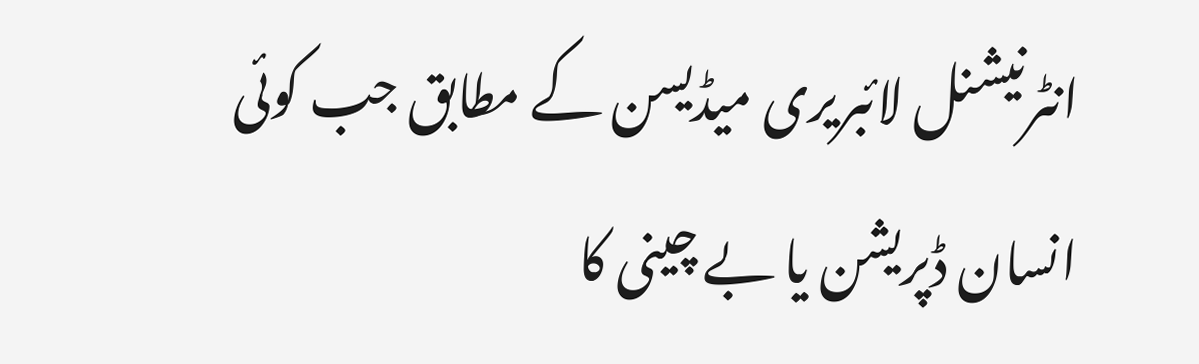انٹرنیشنل لائبریری میڈیسن کے مطابق جب کوئی انسان ڈپریشن یا بے چینی کا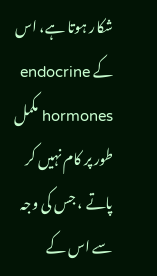شکار ہوتا ہے، اس کے endocrine hormones مکمل طور پر کام نہیں کر پاتے ، جس کی وجہ سے اس کے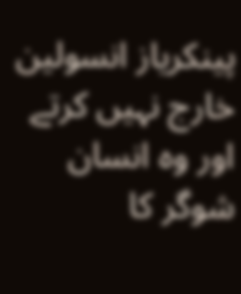پینکریاز انسولین خارج نہیں کرتے اور وہ انسان شوگر کا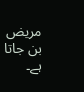مریض بن جاتا ہے۔